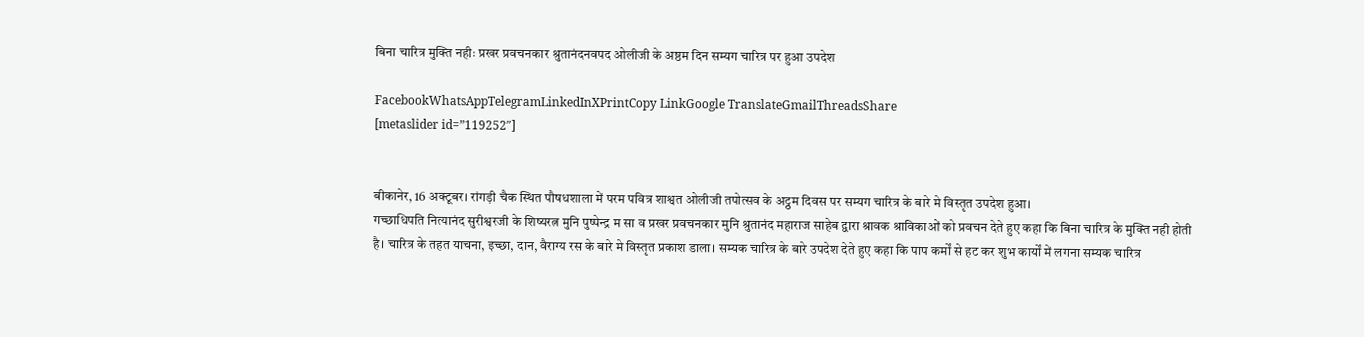बिना चारित्र मुक्ति नहीः प्रखर प्रवचनकार श्रुतानंदनवपद ओलीजी के अष्ठम दिन सम्यग चारित्र पर हुआ उपदेश

FacebookWhatsAppTelegramLinkedInXPrintCopy LinkGoogle TranslateGmailThreadsShare
[metaslider id=”119252″]


बीकानेर, 16 अक्टूबर। रांगड़ी चैक स्थित पौषधशाला में परम पवित्र शाश्वत ओलीजी तपोत्सव के अट्ठम दिवस पर सम्यग चारित्र के बारे मे विस्तृत उपदेश हुआ।
गच्छाधिपति नित्यानंद सुरीश्वरजी के शिष्यरत्न मुनि पुष्पेन्द्र म सा व प्रखर प्रवचनकार मुनि श्रुतानंद महाराज साहेब द्वारा श्रावक श्राविकाओं को प्रवचन देते हुए कहा कि बिना चारित्र के मुक्ति नही होती है। चारित्र के तहत याचना, इच्छा, दान, वैराग्य रस के बारे मे विस्तृत प्रकाश डाला। सम्यक चारित्र के बारे उपदेश देते हुए कहा कि पाप कर्मों से हट कर शुभ कार्यों में लगना सम्यक चारित्र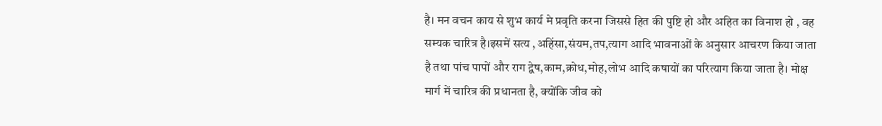है। मन वचन काय से शुभ कार्य मे प्रवृति करना जिससे हित की पुष्टि हो और अहित का विनाश हो , वह सम्यक चारित्र है।इसमें सत्य ,अहिंसा,संयम,तप,त्याग आदि भावनाओं के अनुसार आचरण किया जाता है तथा पांच पापों और राग द्वेष,काम,क्रोध,मोह,लोभ आदि कषायों का परित्याग किया जाता है। मोक्ष मार्ग में चारित्र की प्रधानता है, क्योंकि जीव को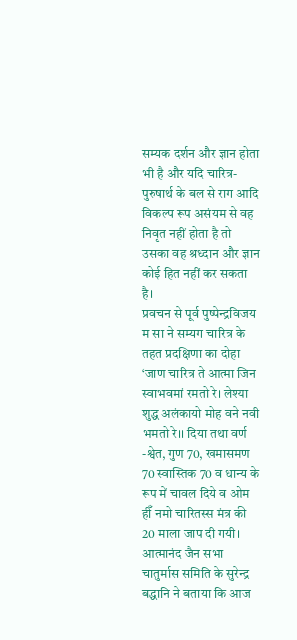सम्यक दर्शन और ज्ञान होता भी है और यदि चारित्र-पुरुषार्थ के बल से राग आदि विकल्प रूप असंयम से वह निवृत नहीं होता है तो उसका वह श्रध्दान और ज्ञान कोई हित नहीं कर सकता है।
प्रवचन से पूर्व पुष्पेन्द्रविजय म सा ने सम्यग चारित्र के तहत प्रदक्षिणा का दोहा ‘जाण चारित्र ते आत्मा जिन स्वाभवमां रमतो रे। लेश्या शुद्ध अलंकायो मोह वने नवी भमतो रे।। दिया तथा वर्ण -श्वेत, गुण 70, खमासमण 70 स्वास्तिक 70 व धान्य के रूप में चावल दिये व ओम हीँ नमो चारितस्स मंत्र की 20 माला जाप दी गयी।
आत्मानंद जैन सभा चातुर्मास समिति के सुरेन्द्र बद्धानि ने बताया कि आज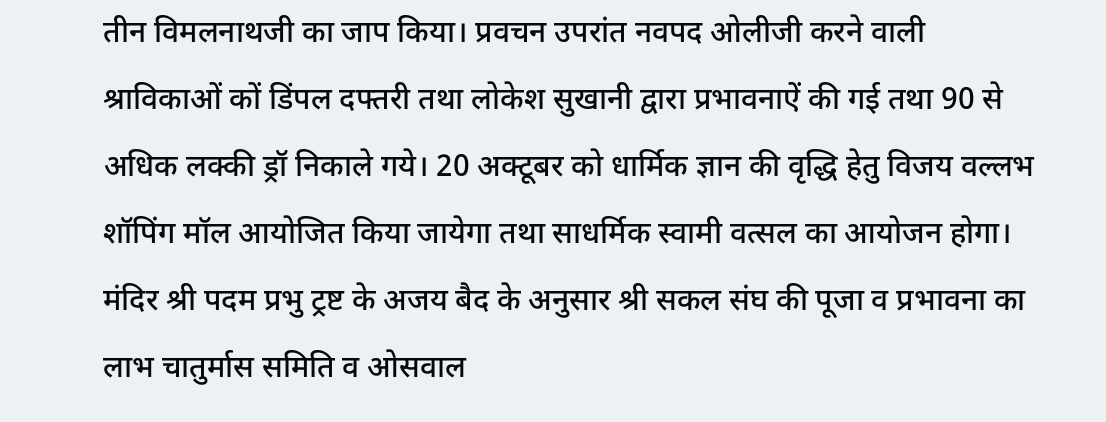तीन विमलनाथजी का जाप किया। प्रवचन उपरांत नवपद ओलीजी करने वाली श्राविकाओं कों डिंपल दफ्तरी तथा लोकेश सुखानी द्वारा प्रभावनाऐं की गई तथा 90 से अधिक लक्की ड्रॉ निकाले गये। 20 अक्टूबर को धार्मिक ज्ञान की वृद्धि हेतु विजय वल्लभ शॉपिंग मॉल आयोजित किया जायेगा तथा साधर्मिक स्वामी वत्सल का आयोजन होगा।
मंदिर श्री पदम प्रभु ट्रष्ट के अजय बैद के अनुसार श्री सकल संघ की पूजा व प्रभावना का लाभ चातुर्मास समिति व ओसवाल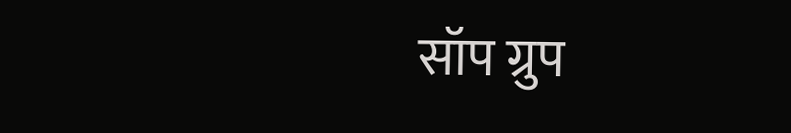सॉप ग्रुप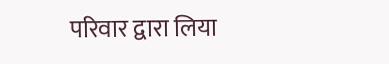परिवार द्वारा लिया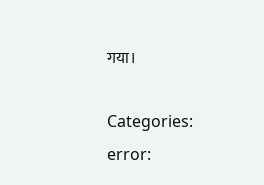गया।

Categories:
error: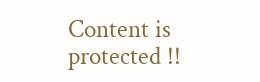Content is protected !!